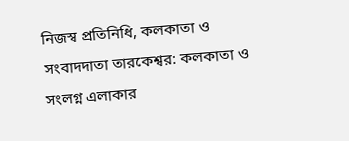নিজস্ব প্রতিনিধি, কলকাতা ও সংবাদদাতা তারকেশ্বর: কলকাতা ও সংলগ্ন এলাকার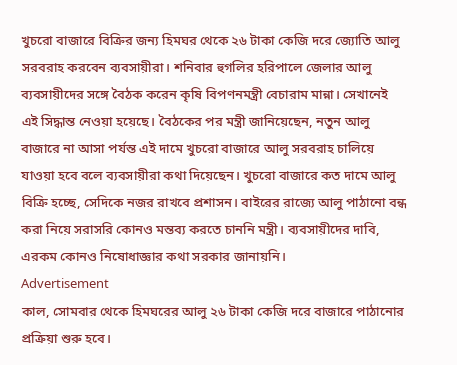খুচরো বাজারে বিক্রির জন্য হিমঘর থেকে ২৬ টাকা কেজি দরে জ্যোতি আলু সরবরাহ করবেন ব্যবসায়ীরা। শনিবার হুগলির হরিপালে জেলার আলু ব্যবসায়ীদের সঙ্গে বৈঠক করেন কৃষি বিপণনমন্ত্রী বেচারাম মান্না। সেখানেই এই সিদ্ধান্ত নেওয়া হয়েছে। বৈঠকের পর মন্ত্রী জানিয়েছেন, নতুন আলু বাজারে না আসা পর্যন্ত এই দামে খুচরো বাজারে আলু সরবরাহ চালিয়ে যাওয়া হবে বলে ব্যবসায়ীরা কথা দিয়েছেন। খুচরো বাজারে কত দামে আলু বিক্রি হচ্ছে, সেদিকে নজর রাখবে প্রশাসন। বাইরের রাজ্যে আলু পাঠানো বন্ধ করা নিয়ে সরাসরি কোনও মন্তব্য করতে চাননি মন্ত্রী। ব্যবসায়ীদের দাবি, এরকম কোনও নিষোধাজ্ঞার কথা সরকার জানায়নি।
Advertisement
কাল, সোমবার থেকে হিমঘরের আলু ২৬ টাকা কেজি দরে বাজারে পাঠানোর প্রক্রিয়া শুরু হবে।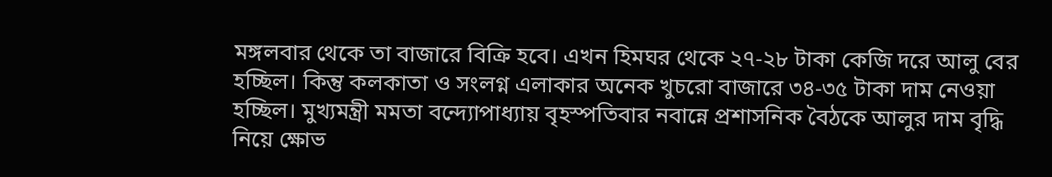মঙ্গলবার থেকে তা বাজারে বিক্রি হবে। এখন হিমঘর থেকে ২৭-২৮ টাকা কেজি দরে আলু বের হচ্ছিল। কিন্তু কলকাতা ও সংলগ্ন এলাকার অনেক খুচরো বাজারে ৩৪-৩৫ টাকা দাম নেওয়া হচ্ছিল। মুখ্যমন্ত্রী মমতা বন্দ্যোপাধ্যায় বৃহস্পতিবার নবান্নে প্রশাসনিক বৈঠকে আলুর দাম বৃদ্ধি নিয়ে ক্ষোভ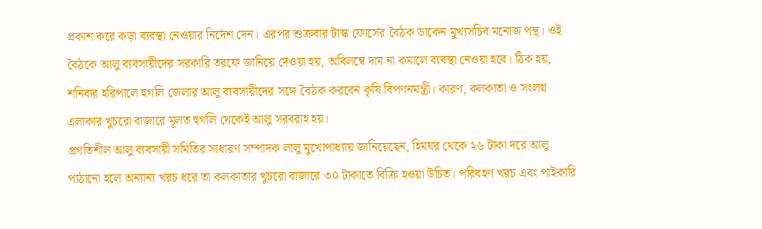প্রকাশ করে কড়া ব্যবস্থা নেওয়ার নির্দেশ দেন। এরপর শুক্রবার টাস্ক ফোর্সের বৈঠক ডাকেন মুখ্যসচিব মনোজ পন্থ। ওই বৈঠকে আলু ব্যবসায়ীদের সরকারি তরফে জানিয়ে দেওয়া হয়, অবিলম্বে দাম না কমালে ব্যবস্থা নেওয়া হবে। ঠিক হয়, শনিবার হরিপালে হুগলি জেলার আলু ব্যবসায়ীদের সঙ্গে বৈঠক করবেন কৃষি বিপণনমন্ত্রী। কারণ, কলকাতা ও সংলগ্ন এলাকার খুচরো বাজারে মূলত হুগলি থেকেই আলু সরবরাহ হয়।
প্রগতিশীল আলু ব্যবসায়ী সমিতির সাধারণ সম্পাদক লালু মুখোপাধ্যায় জানিয়েছেন, হিমঘর থেকে ২৬ টাকা দরে আলু পাঠানো হলে অন্যান্য খরচ ধরে তা কলকাতার খুচরো বাজারে ৩০ টাকাতে বিক্রি হওয়া উচিত। পরিবহণ খরচ এবং পাইকারি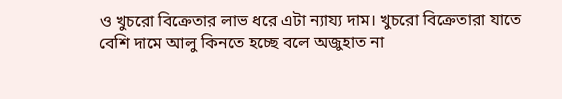ও খুচরো বিক্রেতার লাভ ধরে এটা ন্যায্য দাম। খুচরো বিক্রেতারা যাতে বেশি দামে আলু কিনতে হচ্ছে বলে অজুহাত না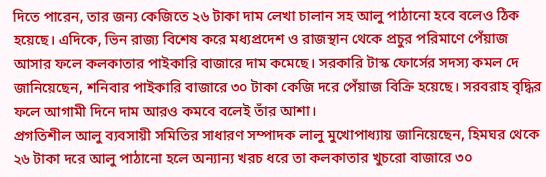দিতে পারেন, তার জন্য কেজিতে ২৬ টাকা দাম লেখা চালান সহ আলু পাঠানো হবে বলেও ঠিক হয়েছে। এদিকে, ভিন রাজ্য বিশেষ করে মধ্যপ্রদেশ ও রাজস্থান থেকে প্রচুর পরিমাণে পেঁয়াজ আসার ফলে কলকাতার পাইকারি বাজারে দাম কমেছে। সরকারি টাস্ক ফোর্সের সদস্য কমল দে জানিয়েছেন, শনিবার পাইকারি বাজারে ৩০ টাকা কেজি দরে পেঁয়াজ বিক্রি হয়েছে। সরবরাহ বৃদ্ধির ফলে আগামী দিনে দাম আরও কমবে বলেই তাঁর আশা।
প্রগতিশীল আলু ব্যবসায়ী সমিতির সাধারণ সম্পাদক লালু মুখোপাধ্যায় জানিয়েছেন, হিমঘর থেকে ২৬ টাকা দরে আলু পাঠানো হলে অন্যান্য খরচ ধরে তা কলকাতার খুচরো বাজারে ৩০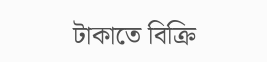টাকাতে বিক্রি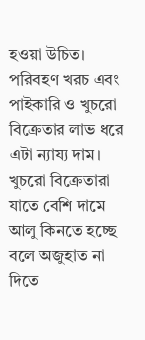হওয়া উচিত। পরিবহণ খরচ এবং পাইকারি ও খুচরো বিক্রেতার লাভ ধরে এটা ন্যায্য দাম। খুচরো বিক্রেতারা যাতে বেশি দামে আলু কিনতে হচ্ছে বলে অজুহাত না দিতে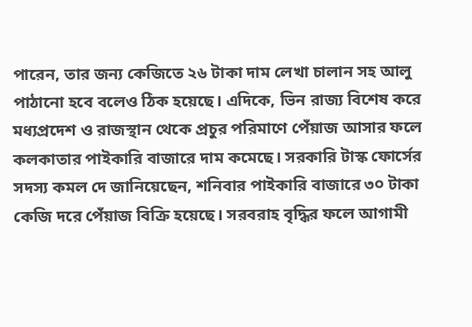পারেন, তার জন্য কেজিতে ২৬ টাকা দাম লেখা চালান সহ আলু পাঠানো হবে বলেও ঠিক হয়েছে। এদিকে, ভিন রাজ্য বিশেষ করে মধ্যপ্রদেশ ও রাজস্থান থেকে প্রচুর পরিমাণে পেঁয়াজ আসার ফলে কলকাতার পাইকারি বাজারে দাম কমেছে। সরকারি টাস্ক ফোর্সের সদস্য কমল দে জানিয়েছেন, শনিবার পাইকারি বাজারে ৩০ টাকা কেজি দরে পেঁয়াজ বিক্রি হয়েছে। সরবরাহ বৃদ্ধির ফলে আগামী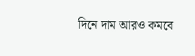দিনে দাম আরও কমবে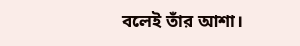বলেই তাঁর আশা।